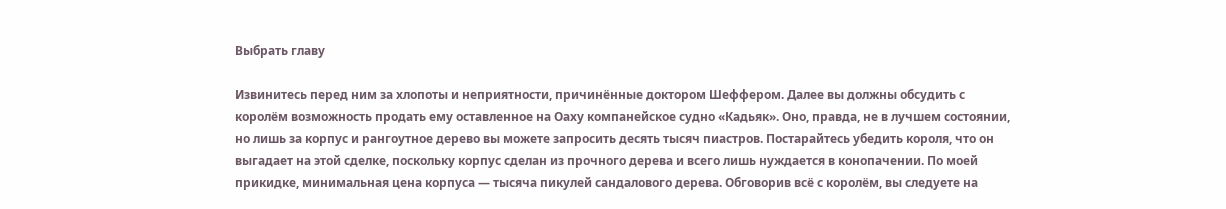Выбрать главу

Извинитесь перед ним за хлопоты и неприятности, причинённые доктором Шеффером. Далее вы должны обсудить с королём возможность продать ему оставленное на Оаху компанейское судно «Кадьяк». Оно, правда, не в лучшем состоянии, но лишь за корпус и рангоутное дерево вы можете запросить десять тысяч пиастров. Постарайтесь убедить короля, что он выгадает на этой сделке, поскольку корпус сделан из прочного дерева и всего лишь нуждается в конопачении. По моей прикидке, минимальная цена корпуса — тысяча пикулей сандалового дерева. Обговорив всё с королём, вы следуете на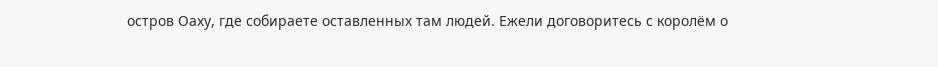остров Оаху, где собираете оставленных там людей. Ежели договоритесь с королём о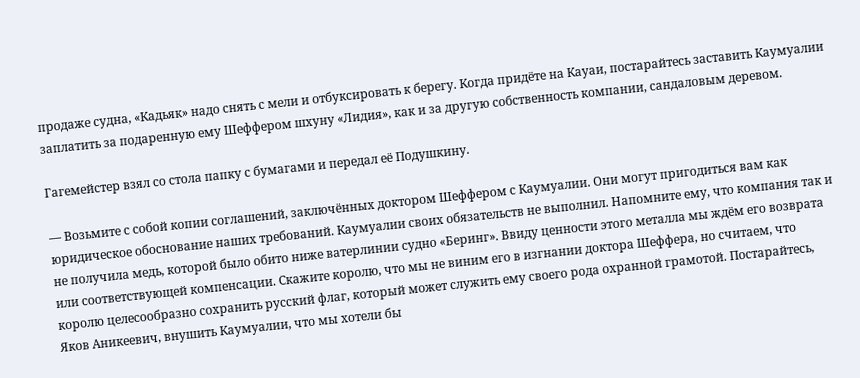продаже судна, «Кадьяк» надо снять с мели и отбуксировать к берегу. Когда придёте на Кауаи, постарайтесь заставить Каумуалии заплатить за подаренную ему Шеффером шхуну «Лидия», как и за другую собственность компании, сандаловым деревом.

Гагемейстер взял со стола папку с бумагами и передал её Подушкину.

— Возьмите с собой копии соглашений, заключённых доктором Шеффером с Каумуалии. Они могут пригодиться вам как юридическое обоснование наших требований. Каумуалии своих обязательств не выполнил. Напомните ему, что компания так и не получила медь, которой было обито ниже ватерлинии судно «Беринг». Ввиду ценности этого металла мы ждём его возврата или соответствующей компенсации. Скажите королю, что мы не виним его в изгнании доктора Шеффера, но считаем, что королю целесообразно сохранить русский флаг, который может служить ему своего рода охранной грамотой. Постарайтесь, Яков Аникеевич, внушить Каумуалии, что мы хотели бы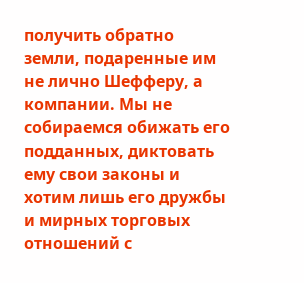получить обратно земли, подаренные им не лично Шефферу, а компании. Мы не собираемся обижать его подданных, диктовать ему свои законы и хотим лишь его дружбы и мирных торговых отношений с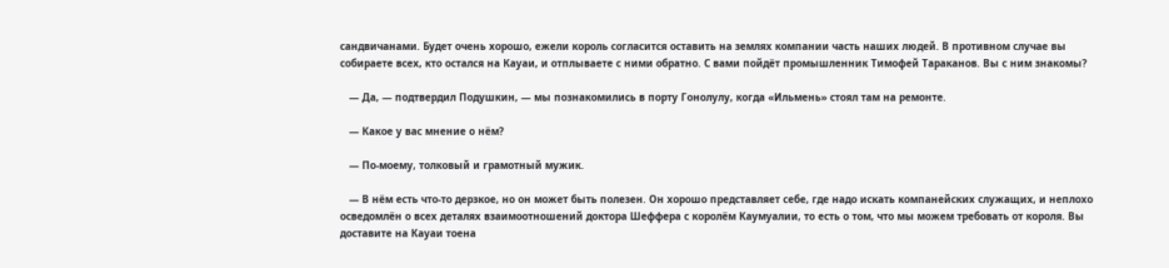сандвичанами. Будет очень хорошо, ежели король согласится оставить на землях компании часть наших людей. В противном случае вы собираете всех, кто остался на Кауаи, и отплываете с ними обратно. С вами пойдёт промышленник Тимофей Тараканов. Вы с ним знакомы?

   — Да, — подтвердил Подушкин, — мы познакомились в порту Гонолулу, когда «Ильмень» стоял там на ремонте.

   — Какое у вас мнение о нём?

   — По-моему, толковый и грамотный мужик.

   — В нём есть что-то дерзкое, но он может быть полезен. Он хорошо представляет себе, где надо искать компанейских служащих, и неплохо осведомлён о всех деталях взаимоотношений доктора Шеффера с королём Каумуалии, то есть о том, что мы можем требовать от короля. Вы доставите на Кауаи тоена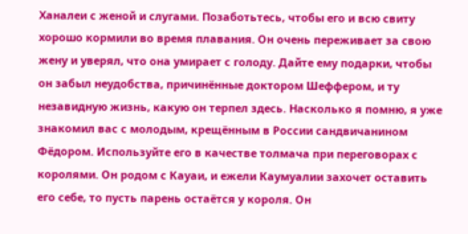Ханалеи с женой и слугами. Позаботьтесь, чтобы его и всю свиту хорошо кормили во время плавания. Он очень переживает за свою жену и уверял, что она умирает с голоду. Дайте ему подарки, чтобы он забыл неудобства, причинённые доктором Шеффером, и ту незавидную жизнь, какую он терпел здесь. Насколько я помню, я уже знакомил вас с молодым, крещённым в России сандвичанином Фёдором. Используйте его в качестве толмача при переговорах с королями. Он родом с Кауаи, и ежели Каумуалии захочет оставить его себе, то пусть парень остаётся у короля. Он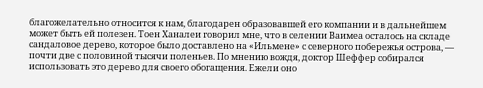благожелательно относится к нам, благодарен образовавшей его компании и в дальнейшем может быть ей полезен. Тоен Ханалеи говорил мне, что в селении Ваимеа осталось на складе сандаловое дерево, которое было доставлено на «Ильмене» с северного побережья острова, — почти две с половиной тысячи поленьев. По мнению вождя, доктор Шеффер собирался использовать это дерево для своего обогащения. Ежели оно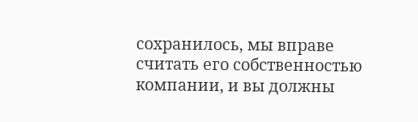сохранилось, мы вправе считать его собственностью компании, и вы должны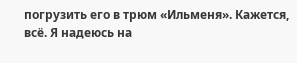погрузить его в трюм «Ильменя». Кажется, всё. Я надеюсь на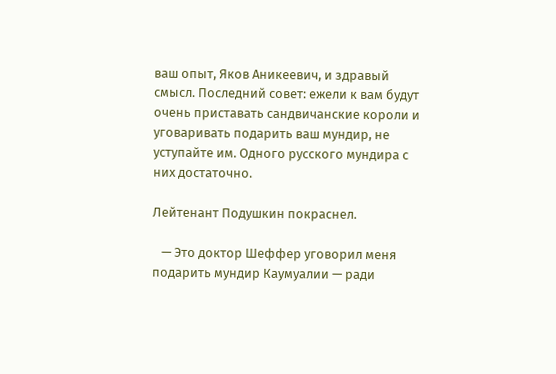ваш опыт, Яков Аникеевич, и здравый смысл. Последний совет: ежели к вам будут очень приставать сандвичанские короли и уговаривать подарить ваш мундир, не уступайте им. Одного русского мундира с них достаточно.

Лейтенант Подушкин покраснел.

   — Это доктор Шеффер уговорил меня подарить мундир Каумуалии — ради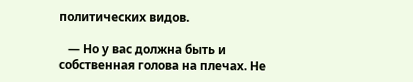политических видов.

   — Но у вас должна быть и собственная голова на плечах. Не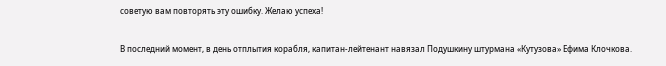советую вам повторять эту ошибку. Желаю успеха!

В последний момент, в день отплытия корабля, капитан-лейтенант навязал Подушкину штурмана «Кутузова» Ефима Клочкова.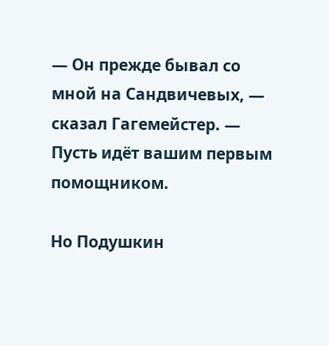— Он прежде бывал со мной на Сандвичевых, — сказал Гагемейстер. — Пусть идёт вашим первым помощником.

Но Подушкин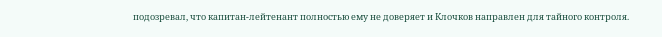подозревал, что капитан-лейтенант полностью ему не доверяет и Клочков направлен для тайного контроля.